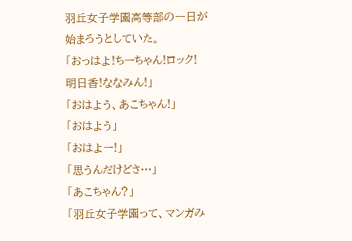羽丘女子学園高等部の一日が始まろうとしていた。
「おっはよ!ちーちゃん!ロック!
明日香!ななみん!」
「おはよう、あこちゃん!」
「おはよう」
「おはよー!」
「思うんだけどさ…」
「あこちゃん?」
「羽丘女子学園って、マンガみ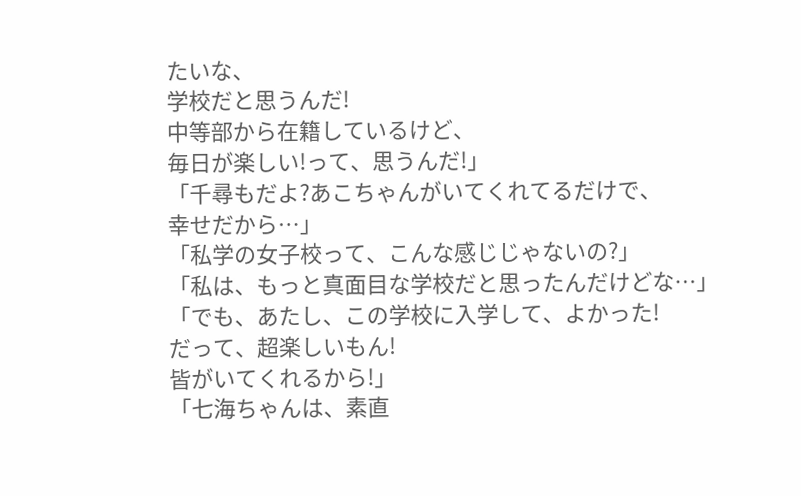たいな、
学校だと思うんだ!
中等部から在籍しているけど、
毎日が楽しい!って、思うんだ!」
「千尋もだよ?あこちゃんがいてくれてるだけで、
幸せだから…」
「私学の女子校って、こんな感じじゃないの?」
「私は、もっと真面目な学校だと思ったんだけどな…」
「でも、あたし、この学校に入学して、よかった!
だって、超楽しいもん!
皆がいてくれるから!」
「七海ちゃんは、素直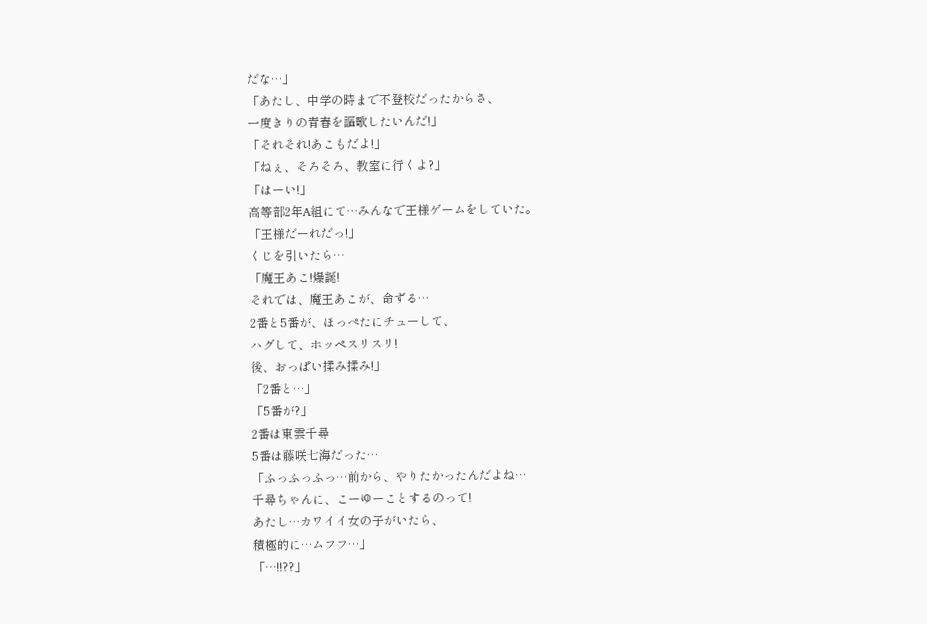だな…」
「あたし、中学の時まで不登校だったからさ、
一度きりの青春を謳歌したいんだ!」
「それそれ!あこもだよ!」
「ねぇ、そろそろ、教室に行くよ?」
「はーい!」
高等部2年A組にて…みんなで王様ゲームをしていた。
「王様だーれだっ!」
くじを引いたら…
「魔王あこ!爆誕!
それでは、魔王あこが、命ずる…
2番と5番が、ほっぺたにチューして、
ハグして、ホッペスリスリ!
後、おっぱい揉み揉み!」
「2番と…」
「5番が?」
2番は東雲千尋
5番は藤咲七海だった…
「ふっふっふっ…前から、やりたかったんだよね…
千尋ちゃんに、こーゆーことするのって!
あたし…カワイイ女の子がいたら、
積極的に…ムフフ…」
「…!!??」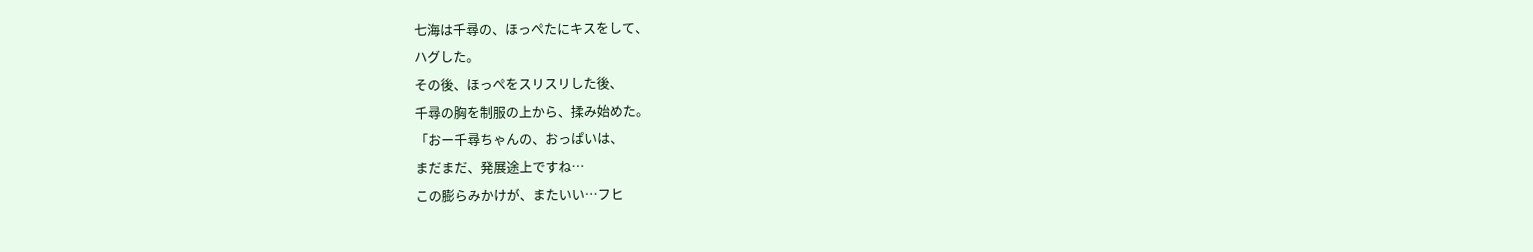七海は千尋の、ほっぺたにキスをして、
ハグした。
その後、ほっぺをスリスリした後、
千尋の胸を制服の上から、揉み始めた。
「おー千尋ちゃんの、おっぱいは、
まだまだ、発展途上ですね…
この膨らみかけが、またいい…フヒ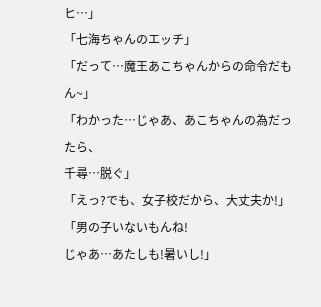ヒ…」
「七海ちゃんのエッチ」
「だって…魔王あこちゃんからの命令だもん~」
「わかった…じゃあ、あこちゃんの為だったら、
千尋…脱ぐ」
「えっ?でも、女子校だから、大丈夫か!」
「男の子いないもんね!
じゃあ…あたしも!暑いし!」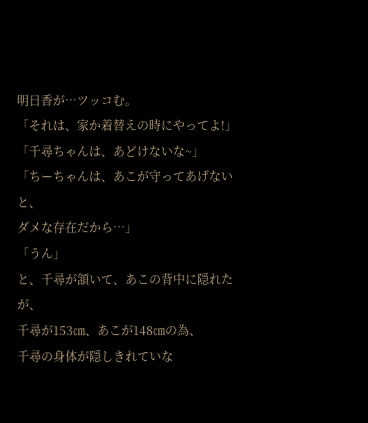明日香が…ツッコむ。
「それは、家か着替えの時にやってよ!」
「千尋ちゃんは、あどけないな~」
「ちーちゃんは、あこが守ってあげないと、
ダメな存在だから…」
「うん」
と、千尋が頷いて、あこの背中に隠れたが、
千尋が153㎝、あこが148㎝の為、
千尋の身体が隠しきれていな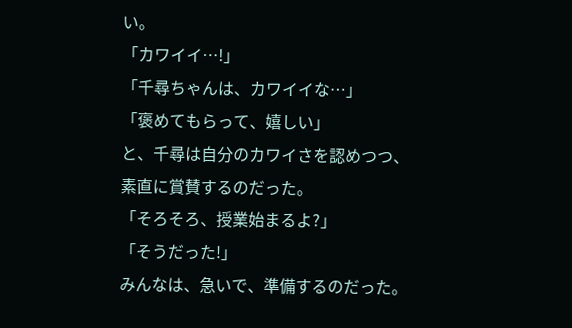い。
「カワイイ…!」
「千尋ちゃんは、カワイイな…」
「褒めてもらって、嬉しい」
と、千尋は自分のカワイさを認めつつ、
素直に賞賛するのだった。
「そろそろ、授業始まるよ?」
「そうだった!」
みんなは、急いで、準備するのだった。